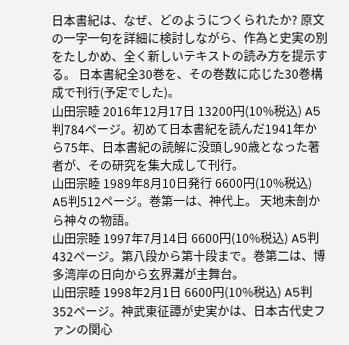日本書紀は、なぜ、どのようにつくられたか? 原文の一字一句を詳細に検討しながら、作為と史実の別をたしかめ、全く新しいテキストの読み方を提示する。 日本書紀全30巻を、その巻数に応じた30巻構成で刊行(予定でした)。
山田宗睦 2016年12月17日 13200円(10%税込) A5判784ページ。初めて日本書紀を読んだ1941年から75年、日本書紀の読解に没頭し90歳となった著者が、その研究を集大成して刊行。
山田宗睦 1989年8月10日発行 6600円(10%税込) A5判512ページ。巻第一は、神代上。 天地未剖から神々の物語。
山田宗睦 1997年7月14日 6600円(10%税込) A5判432ページ。第八段から第十段まで。巻第二は、博多湾岸の日向から玄界灘が主舞台。
山田宗睦 1998年2月1日 6600円(10%税込) A5判352ページ。神武東征譚が史実かは、日本古代史ファンの関心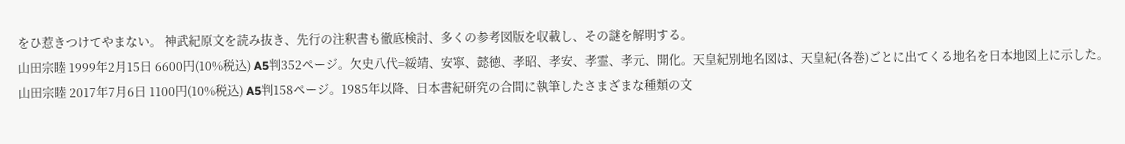をひ惹きつけてやまない。 神武紀原文を読み抜き、先行の注釈書も徹底検討、多くの参考図版を収載し、その謎を解明する。
山田宗睦 1999年2月15日 6600円(10%税込) A5判352ページ。欠史八代=綏靖、安寧、懿徳、孝昭、孝安、孝霊、孝元、開化。天皇紀別地名図は、天皇紀(各巻)ごとに出てくる地名を日本地図上に示した。
山田宗睦 2017年7月6日 1100円(10%税込) A5判158ページ。1985年以降、日本書紀研究の合間に執筆したさまざまな種類の文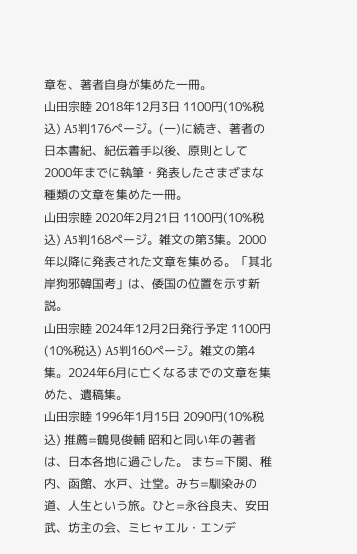章を、著者自身が集めた一冊。
山田宗睦 2018年12月3日 1100円(10%税込) A5判176ページ。(一)に続き、著者の日本書紀、紀伝着手以後、原則として2000年までに執筆・発表したさまざまな種類の文章を集めた一冊。
山田宗睦 2020年2月21日 1100円(10%税込) A5判168ページ。雑文の第3集。2000年以降に発表された文章を集める。「其北岸狗邪韓国考」は、倭国の位置を示す新説。
山田宗睦 2024年12月2日発行予定 1100円(10%税込) A5判160ページ。雑文の第4集。2024年6月に亡くなるまでの文章を集めた、遺稿集。
山田宗睦 1996年1月15日 2090円(10%税込) 推薦=鶴見俊輔 昭和と同い年の著者は、日本各地に過ごした。 まち=下関、稚内、函館、水戸、辻堂。みち=馴染みの道、人生という旅。ひと=永谷良夫、安田武、坊主の会、ミヒャエル・エンデ